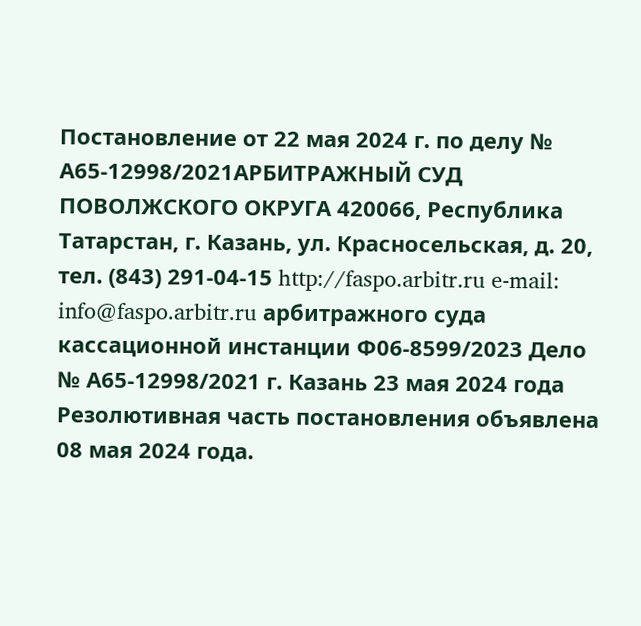Постановление от 22 мая 2024 г. по делу № А65-12998/2021АРБИТРАЖНЫЙ СУД ПОВОЛЖСКОГО ОКРУГА 420066, Республика Татарстан, г. Казань, ул. Красносельская, д. 20, тел. (843) 291-04-15 http://faspo.arbitr.ru e-mail: info@faspo.arbitr.ru арбитражного суда кассационной инстанции Ф06-8599/2023 Дело № А65-12998/2021 г. Казань 23 мая 2024 года Резолютивная часть постановления объявлена 08 мая 2024 года.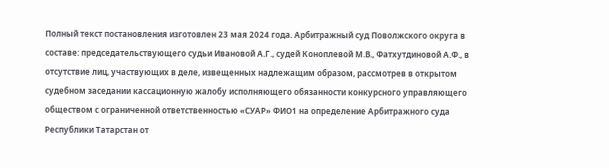Полный текст постановления изготовлен 23 мая 2024 года. Арбитражный суд Поволжского округа в составе: председательствующего судьи Ивановой А.Г., судей Коноплевой М.В., Фатхутдиновой А.Ф., в отсутствие лиц, участвующих в деле, извещенных надлежащим образом, рассмотрев в открытом судебном заседании кассационную жалобу исполняющего обязанности конкурсного управляющего обществом с ограниченной ответственностью «СУАР» ФИО1 на определение Арбитражного суда Республики Татарстан от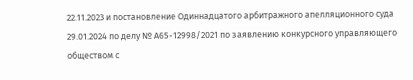22.11.2023 и постановление Одиннадцатого арбитражного апелляционного суда 29.01.2024 по делу № А65-12998/2021 по заявлению конкурсного управляющего обществом с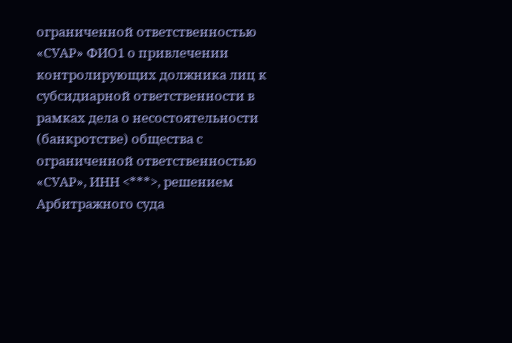ограниченной ответственностью «СУАР» ФИО1 о привлечении контролирующих должника лиц к субсидиарной ответственности в рамках дела о несостоятельности (банкротстве) общества с ограниченной ответственностью «СУАР», ИНН <***>, решением Арбитражного суда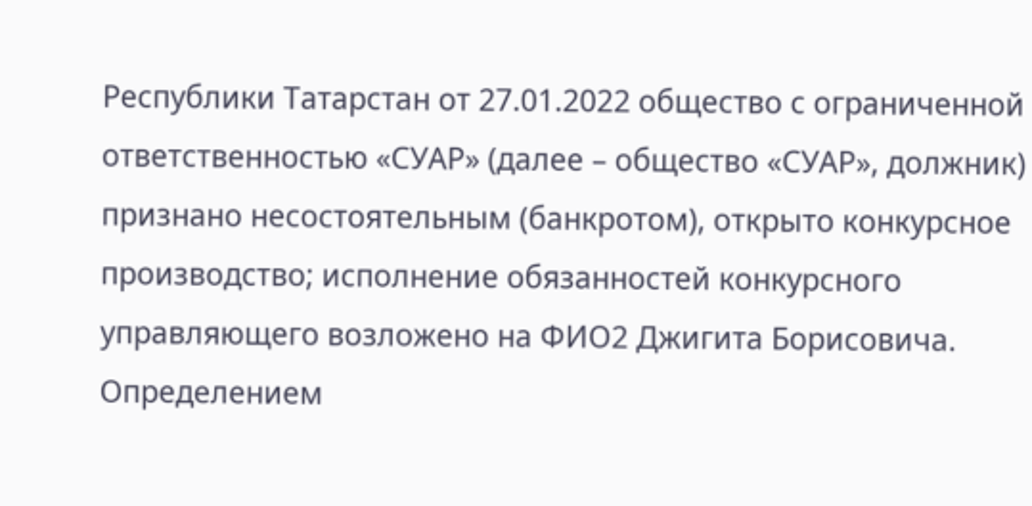Республики Татарстан от 27.01.2022 общество с ограниченной ответственностью «СУАР» (далее – общество «СУАР», должник) признано несостоятельным (банкротом), открыто конкурсное производство; исполнение обязанностей конкурсного управляющего возложено на ФИО2 Джигита Борисовича. Определением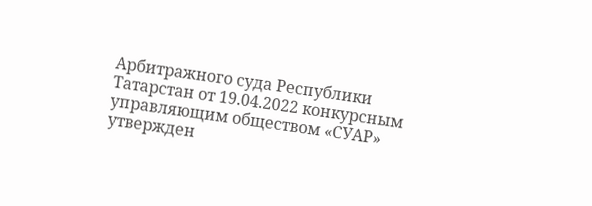Арбитражного суда Республики Татарстан от 19.04.2022 конкурсным управляющим обществом «СУАР» утвержден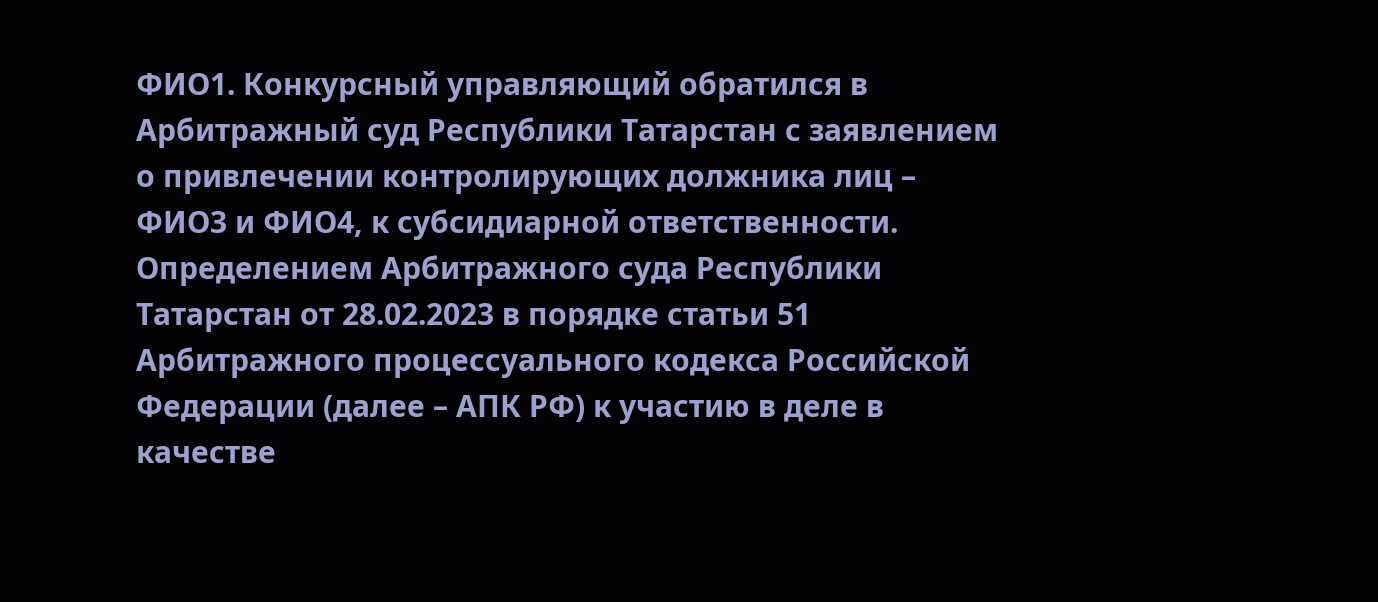ФИО1. Конкурсный управляющий обратился в Арбитражный суд Республики Татарстан с заявлением о привлечении контролирующих должника лиц – ФИО3 и ФИО4, к субсидиарной ответственности. Определением Арбитражного суда Республики Татарстан от 28.02.2023 в порядке статьи 51 Арбитражного процессуального кодекса Российской Федерации (далее – АПК РФ) к участию в деле в качестве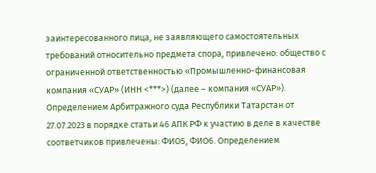заинтересованного лица, не заявляющего самостоятельных требований относительно предмета спора, привлечено: общество с ограниченной ответственностью «Промышленно-финансовая компания «СУАР» (ИНН <***>) (далее – компания «СУАР»). Определением Арбитражного суда Республики Татарстан от 27.07.2023 в порядке статьи 46 АПК РФ к участию в деле в качестве соответчиков привлечены: ФИО5, ФИО6. Определением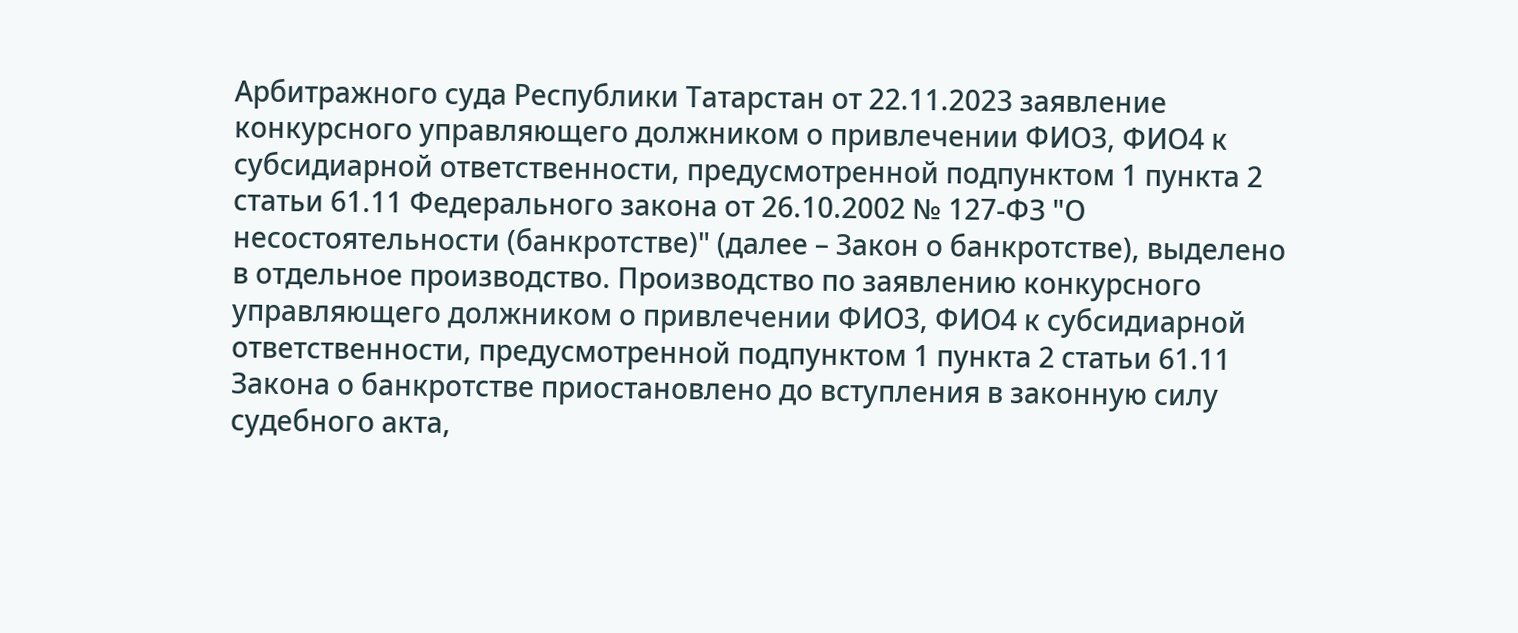Арбитражного суда Республики Татарстан от 22.11.2023 заявление конкурсного управляющего должником о привлечении ФИО3, ФИО4 к субсидиарной ответственности, предусмотренной подпунктом 1 пункта 2 статьи 61.11 Федерального закона от 26.10.2002 № 127-ФЗ "О несостоятельности (банкротстве)" (далее – Закон о банкротстве), выделено в отдельное производство. Производство по заявлению конкурсного управляющего должником о привлечении ФИО3, ФИО4 к субсидиарной ответственности, предусмотренной подпунктом 1 пункта 2 статьи 61.11 Закона о банкротстве приостановлено до вступления в законную силу судебного акта,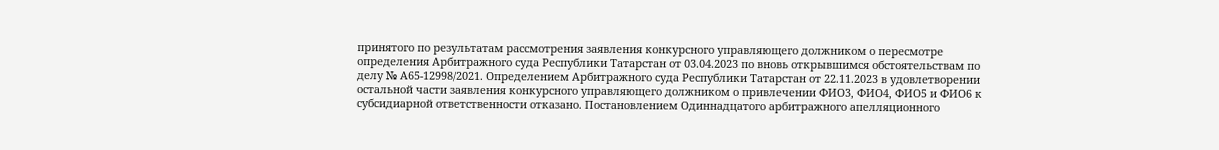принятого по результатам рассмотрения заявления конкурсного управляющего должником о пересмотре определения Арбитражного суда Республики Татарстан от 03.04.2023 по вновь открывшимся обстоятельствам по делу № А65-12998/2021. Определением Арбитражного суда Республики Татарстан от 22.11.2023 в удовлетворении остальной части заявления конкурсного управляющего должником о привлечении ФИО3, ФИО4, ФИО5 и ФИО6 к субсидиарной ответственности отказано. Постановлением Одиннадцатого арбитражного апелляционного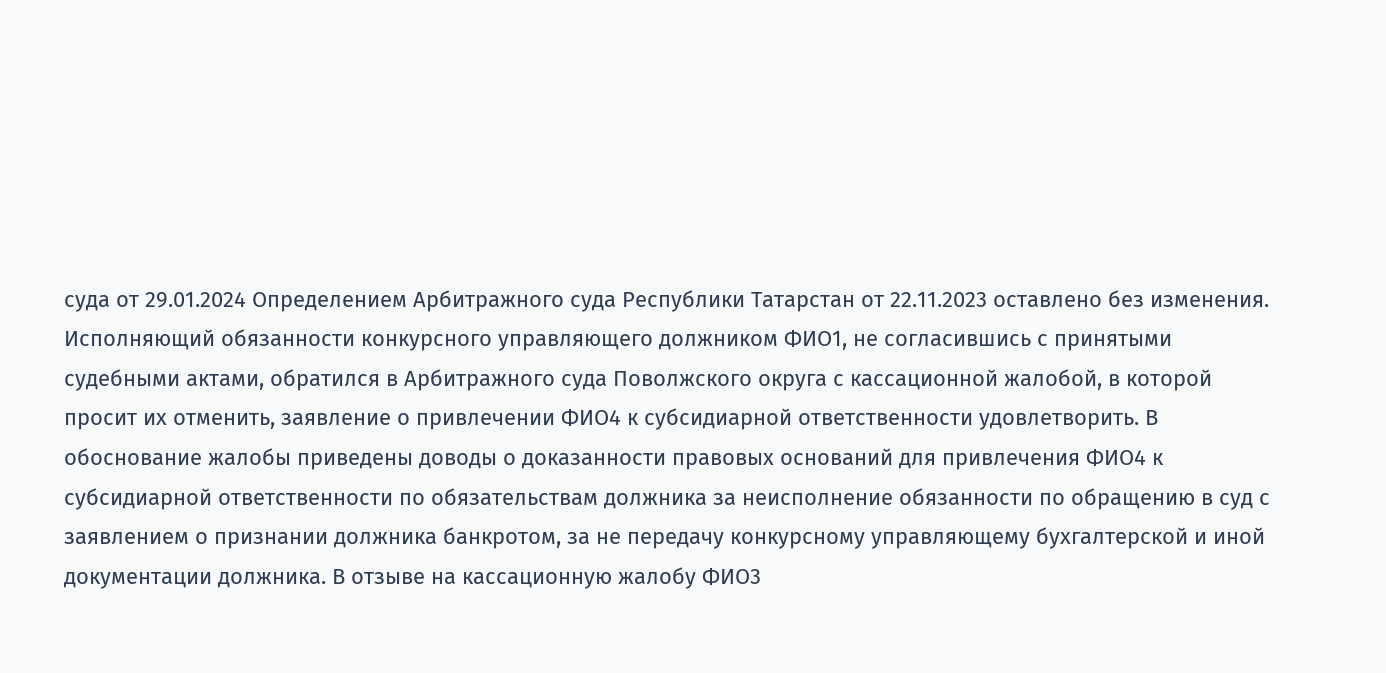суда от 29.01.2024 Определением Арбитражного суда Республики Татарстан от 22.11.2023 оставлено без изменения. Исполняющий обязанности конкурсного управляющего должником ФИО1, не согласившись с принятыми судебными актами, обратился в Арбитражного суда Поволжского округа с кассационной жалобой, в которой просит их отменить, заявление о привлечении ФИО4 к субсидиарной ответственности удовлетворить. В обоснование жалобы приведены доводы о доказанности правовых оснований для привлечения ФИО4 к субсидиарной ответственности по обязательствам должника за неисполнение обязанности по обращению в суд с заявлением о признании должника банкротом, за не передачу конкурсному управляющему бухгалтерской и иной документации должника. В отзыве на кассационную жалобу ФИО3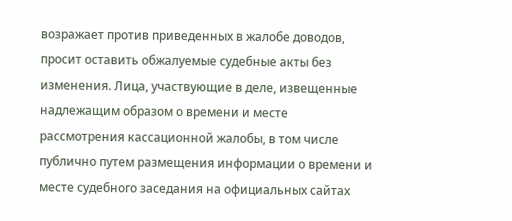возражает против приведенных в жалобе доводов, просит оставить обжалуемые судебные акты без изменения. Лица, участвующие в деле, извещенные надлежащим образом о времени и месте рассмотрения кассационной жалобы, в том числе публично путем размещения информации о времени и месте судебного заседания на официальных сайтах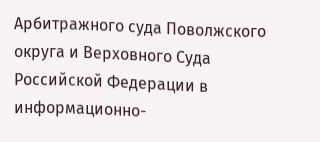Арбитражного суда Поволжского округа и Верховного Суда Российской Федерации в информационно-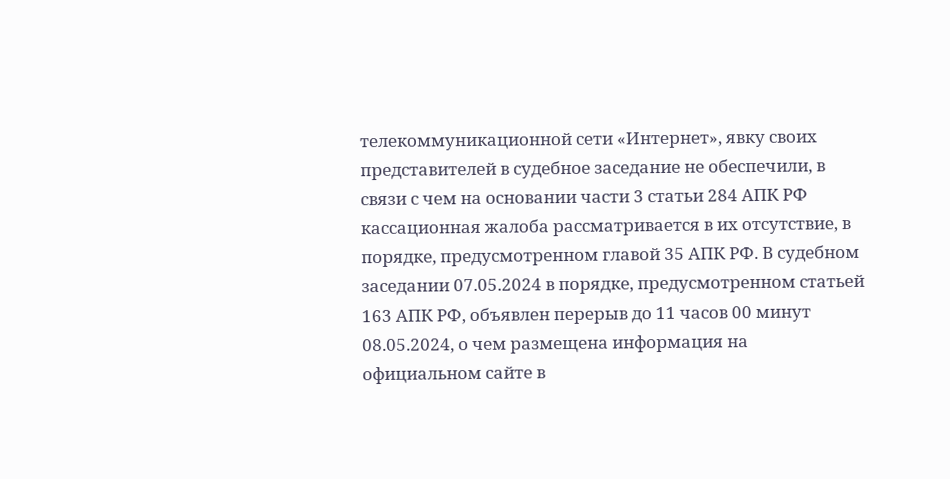телекоммуникационной сети «Интернет», явку своих представителей в судебное заседание не обеспечили, в связи с чем на основании части 3 статьи 284 АПК РФ кассационная жалоба рассматривается в их отсутствие, в порядке, предусмотренном главой 35 АПК РФ. В судебном заседании 07.05.2024 в порядке, предусмотренном статьей 163 АПК РФ, объявлен перерыв до 11 часов 00 минут 08.05.2024, о чем размещена информация на официальном сайте в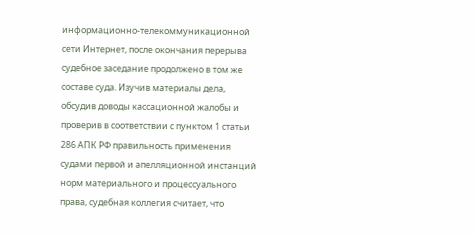информационно-телекоммуникационной сети Интернет, после окончания перерыва судебное заседание продолжено в том же составе суда. Изучив материалы дела, обсудив доводы кассационной жалобы и проверив в соответствии с пунктом 1 статьи 286 АПК РФ правильность применения судами первой и апелляционной инстанций норм материального и процессуального права, судебная коллегия считает, что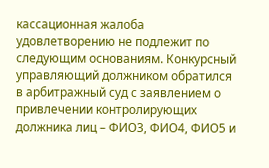кассационная жалоба удовлетворению не подлежит по следующим основаниям. Конкурсный управляющий должником обратился в арбитражный суд с заявлением о привлечении контролирующих должника лиц – ФИО3, ФИО4, ФИО5 и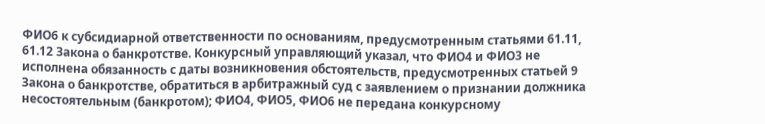ФИО6 к субсидиарной ответственности по основаниям, предусмотренным статьями 61.11, 61.12 Закона о банкротстве. Конкурсный управляющий указал, что ФИО4 и ФИО3 не исполнена обязанность с даты возникновения обстоятельств, предусмотренных статьей 9 Закона о банкротстве, обратиться в арбитражный суд с заявлением о признании должника несостоятельным (банкротом); ФИО4, ФИО5, ФИО6 не передана конкурсному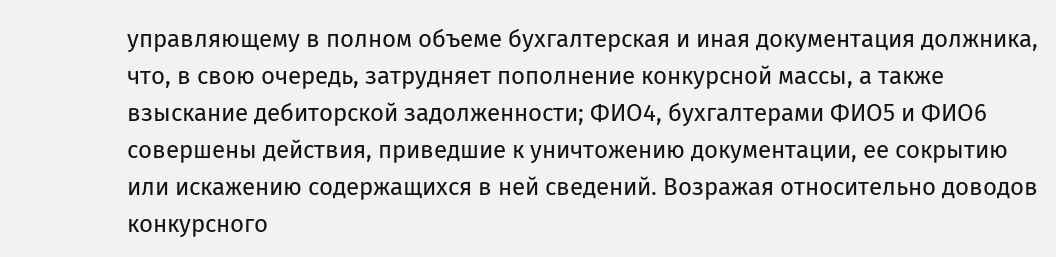управляющему в полном объеме бухгалтерская и иная документация должника, что, в свою очередь, затрудняет пополнение конкурсной массы, а также взыскание дебиторской задолженности; ФИО4, бухгалтерами ФИО5 и ФИО6 совершены действия, приведшие к уничтожению документации, ее сокрытию или искажению содержащихся в ней сведений. Возражая относительно доводов конкурсного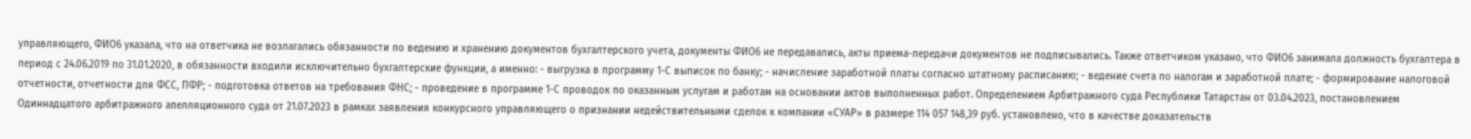управляющего, ФИО6 указала, что на ответчика не возлагались обязанности по ведению и хранению документов бухгалтерского учета, документы ФИО6 не передавались, акты приема-передачи документов не подписывались. Также ответчиком указано, что ФИО6 занимала должность бухгалтера в период с 24.06.2019 по 31.01.2020, в обязанности входили исключительно бухгалтерские функции, а именно: - выгрузка в программу 1-С выписок по банку; - начисление заработной платы согласно штатному расписанию; - ведение счета по налогам и заработной плате; - формирование налоговой отчетности, отчетности для ФСС, ПФР; - подготовка ответов на требования ФНС; - проведение в программе 1-С проводок по оказанным услугам и работам на основании актов выполненных работ. Определением Арбитражного суда Республики Татарстан от 03.04.2023, постановлением Одиннадцатого арбитражного апелляционного суда от 21.07.2023 в рамках заявления конкурсного управляющего о признании недействительными сделок к компании «СУАР» в размере 114 057 148,39 руб. установлено, что в качестве доказательств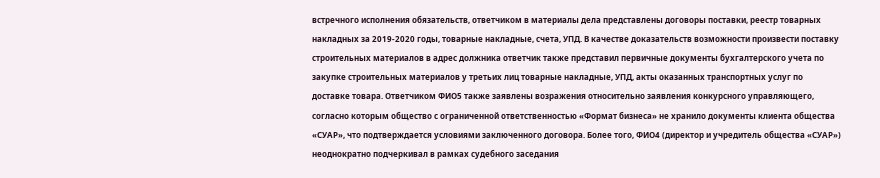встречного исполнения обязательств, ответчиком в материалы дела представлены договоры поставки, реестр товарных накладных за 2019-2020 годы, товарные накладные, счета, УПД. В качестве доказательств возможности произвести поставку строительных материалов в адрес должника ответчик также представил первичные документы бухгалтерского учета по закупке строительных материалов у третьих лиц товарные накладные, УПД, акты оказанных транспортных услуг по доставке товара. Ответчиком ФИО5 также заявлены возражения относительно заявления конкурсного управляющего, согласно которым общество с ограниченной ответственностью «Формат бизнеса» не хранило документы клиента общества «СУАР», что подтверждается условиями заключенного договора. Более того, ФИО4 (директор и учредитель общества «СУАР») неоднократно подчеркивал в рамках судебного заседания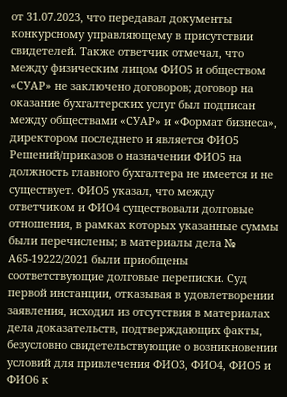от 31.07.2023, что передавал документы конкурсному управляющему в присутствии свидетелей. Также ответчик отмечал, что между физическим лицом ФИО5 и обществом «СУАР» не заключено договоров; договор на оказание бухгалтерских услуг был подписан между обществами «СУАР» и «Формат бизнеса», директором последнего и является ФИО5 Решений/приказов о назначении ФИО5 на должность главного бухгалтера не имеется и не существует. ФИО5 указал, что между ответчиком и ФИО4 существовали долговые отношения, в рамках которых указанные суммы были перечислены; в материалы дела № А65-19222/2021 были приобщены соответствующие долговые переписки. Суд первой инстанции, отказывая в удовлетворении заявления, исходил из отсутствия в материалах дела доказательств, подтверждающих факты, безусловно свидетельствующие о возникновении условий для привлечения ФИО3, ФИО4, ФИО5 и ФИО6 к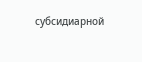субсидиарной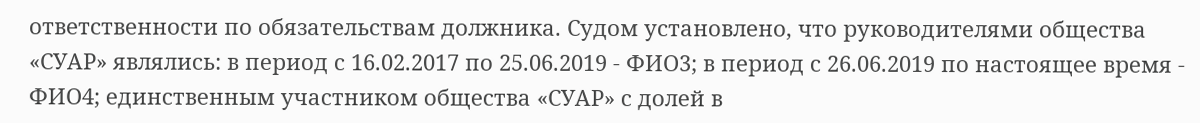ответственности по обязательствам должника. Судом установлено, что руководителями общества «СУАР» являлись: в период с 16.02.2017 по 25.06.2019 - ФИО3; в период с 26.06.2019 по настоящее время - ФИО4; единственным участником общества «СУАР» с долей в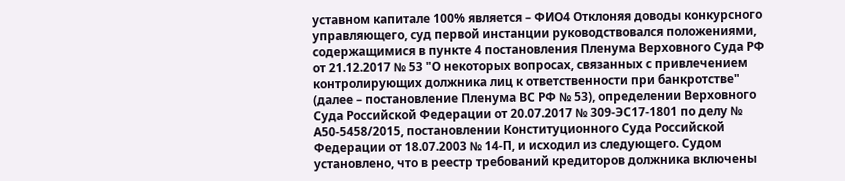уставном капитале 100% является – ФИО4 Отклоняя доводы конкурсного управляющего, суд первой инстанции руководствовался положениями, содержащимися в пункте 4 постановления Пленума Верховного Суда РФ от 21.12.2017 № 53 "О некоторых вопросах, связанных с привлечением контролирующих должника лиц к ответственности при банкротстве" (далее – постановление Пленума ВС РФ № 53), определении Верховного Суда Российской Федерации от 20.07.2017 № 309-ЭС17-1801 по делу № А50-5458/2015, постановлении Конституционного Суда Российской Федерации от 18.07.2003 № 14-П, и исходил из следующего. Судом установлено, что в реестр требований кредиторов должника включены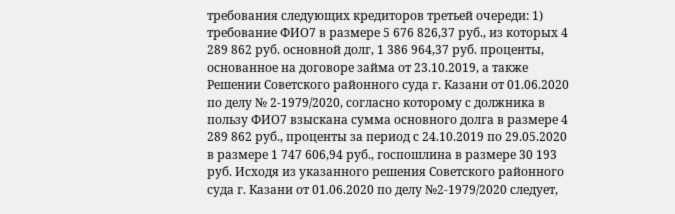требования следующих кредиторов третьей очереди: 1) требование ФИО7 в размере 5 676 826,37 руб., из которых 4 289 862 руб. основной долг, 1 386 964,37 руб. проценты, основанное на договоре займа от 23.10.2019, а также Решении Советского районного суда г. Казани от 01.06.2020 по делу № 2-1979/2020, согласно которому с должника в пользу ФИО7 взыскана сумма основного долга в размере 4 289 862 руб., проценты за период с 24.10.2019 по 29.05.2020 в размере 1 747 606,94 руб., госпошлина в размере 30 193 руб. Исходя из указанного решения Советского районного суда г. Казани от 01.06.2020 по делу №2-1979/2020 следует,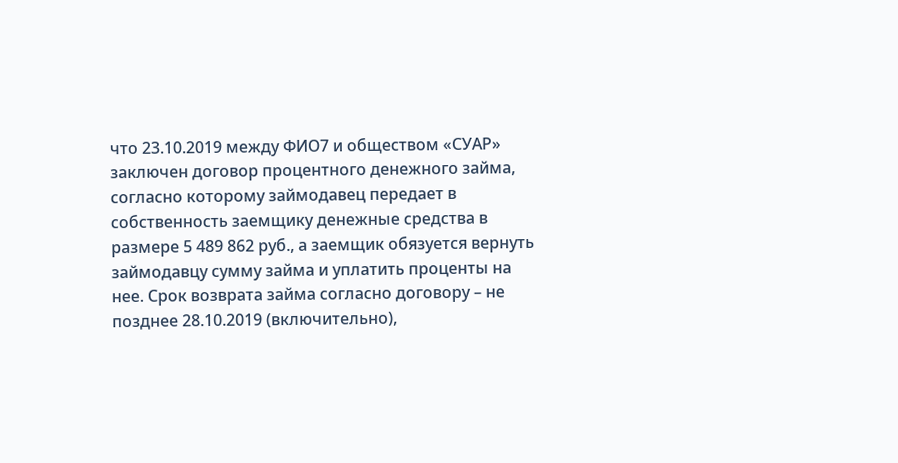что 23.10.2019 между ФИО7 и обществом «СУАР» заключен договор процентного денежного займа, согласно которому займодавец передает в собственность заемщику денежные средства в размере 5 489 862 руб., а заемщик обязуется вернуть займодавцу сумму займа и уплатить проценты на нее. Срок возврата займа согласно договору – не позднее 28.10.2019 (включительно),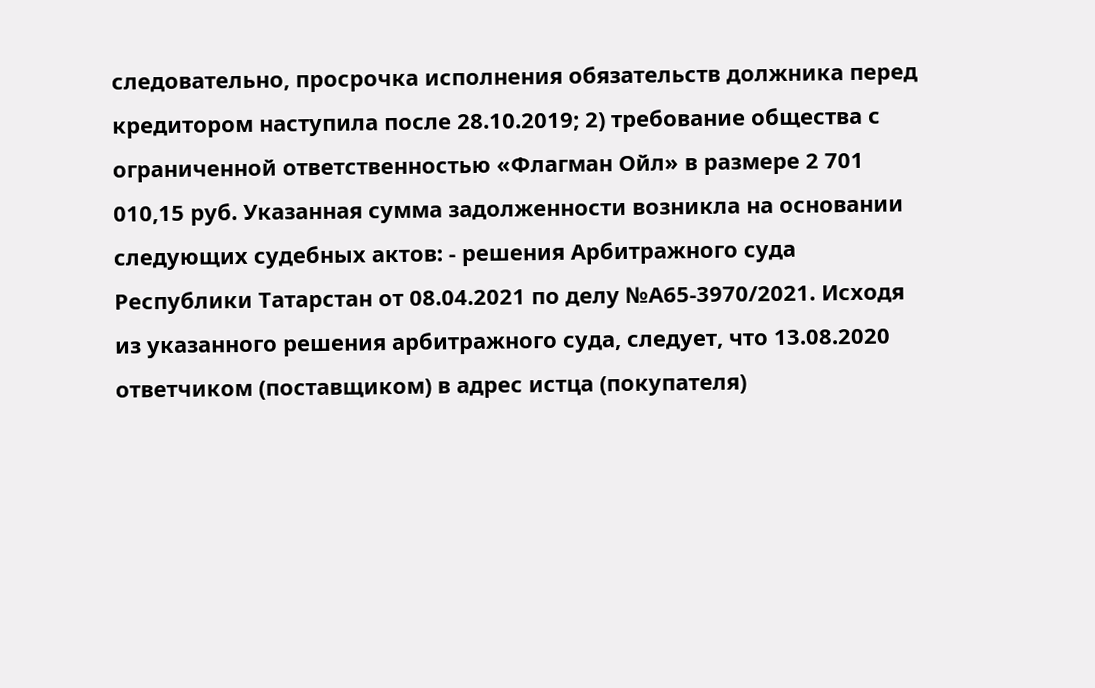следовательно, просрочка исполнения обязательств должника перед кредитором наступила после 28.10.2019; 2) требование общества с ограниченной ответственностью «Флагман Ойл» в размере 2 701 010,15 руб. Указанная сумма задолженности возникла на основании следующих судебных актов: - решения Арбитражного суда Республики Татарстан от 08.04.2021 по делу №А65-3970/2021. Исходя из указанного решения арбитражного суда, следует, что 13.08.2020 ответчиком (поставщиком) в адрес истца (покупателя)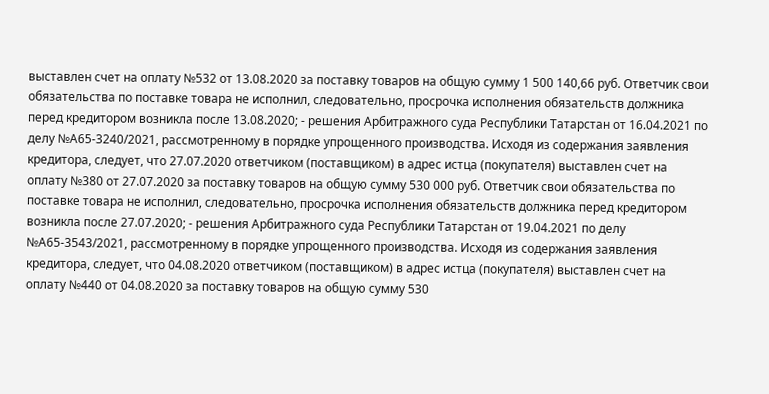выставлен счет на оплату №532 от 13.08.2020 за поставку товаров на общую сумму 1 500 140,66 руб. Ответчик свои обязательства по поставке товара не исполнил, следовательно, просрочка исполнения обязательств должника перед кредитором возникла после 13.08.2020; - решения Арбитражного суда Республики Татарстан от 16.04.2021 по делу №А65-3240/2021, рассмотренному в порядке упрощенного производства. Исходя из содержания заявления кредитора, следует, что 27.07.2020 ответчиком (поставщиком) в адрес истца (покупателя) выставлен счет на оплату №380 от 27.07.2020 за поставку товаров на общую сумму 530 000 руб. Ответчик свои обязательства по поставке товара не исполнил, следовательно, просрочка исполнения обязательств должника перед кредитором возникла после 27.07.2020; - решения Арбитражного суда Республики Татарстан от 19.04.2021 по делу №А65-3543/2021, рассмотренному в порядке упрощенного производства. Исходя из содержания заявления кредитора, следует, что 04.08.2020 ответчиком (поставщиком) в адрес истца (покупателя) выставлен счет на оплату №440 от 04.08.2020 за поставку товаров на общую сумму 530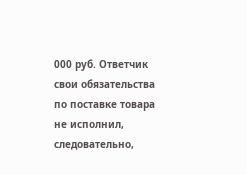000 руб. Ответчик свои обязательства по поставке товара не исполнил, следовательно,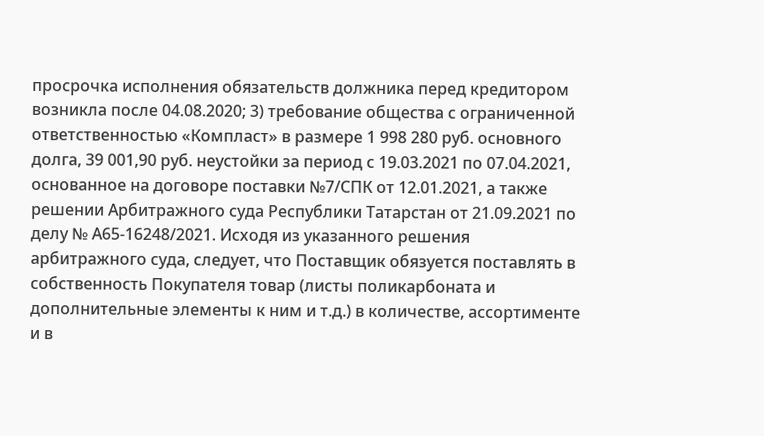просрочка исполнения обязательств должника перед кредитором возникла после 04.08.2020; 3) требование общества с ограниченной ответственностью «Компласт» в размере 1 998 280 руб. основного долга, 39 001,90 руб. неустойки за период с 19.03.2021 по 07.04.2021, основанное на договоре поставки №7/СПК от 12.01.2021, а также решении Арбитражного суда Республики Татарстан от 21.09.2021 по делу № А65-16248/2021. Исходя из указанного решения арбитражного суда, следует, что Поставщик обязуется поставлять в собственность Покупателя товар (листы поликарбоната и дополнительные элементы к ним и т.д.) в количестве, ассортименте и в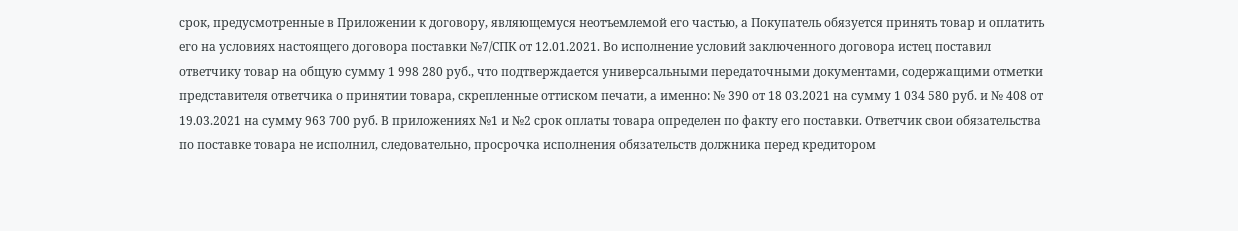срок, предусмотренные в Приложении к договору, являющемуся неотъемлемой его частью, а Покупатель обязуется принять товар и оплатить его на условиях настоящего договора поставки №7/СПК от 12.01.2021. Во исполнение условий заключенного договора истец поставил ответчику товар на общую сумму 1 998 280 руб., что подтверждается универсальными передаточными документами, содержащими отметки представителя ответчика о принятии товара, скрепленные оттиском печати, а именно: № 390 от 18 03.2021 на сумму 1 034 580 руб. и № 408 от 19.03.2021 на сумму 963 700 руб. В приложениях №1 и №2 срок оплаты товара определен по факту его поставки. Ответчик свои обязательства по поставке товара не исполнил, следовательно, просрочка исполнения обязательств должника перед кредитором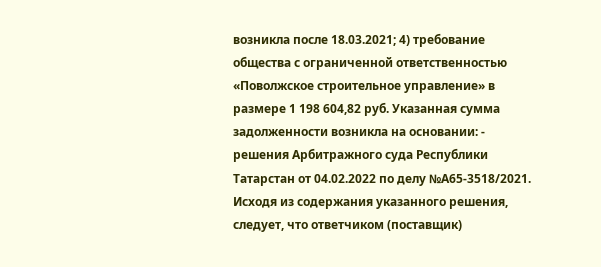возникла после 18.03.2021; 4) требование общества с ограниченной ответственностью «Поволжское строительное управление» в размере 1 198 604,82 руб. Указанная сумма задолженности возникла на основании: - решения Арбитражного суда Республики Татарстан от 04.02.2022 по делу №А65-3518/2021. Исходя из содержания указанного решения, следует, что ответчиком (поставщик)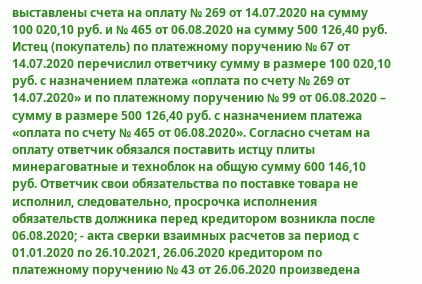выставлены счета на оплату № 269 от 14.07.2020 на сумму 100 020,10 руб. и № 465 от 06.08.2020 на сумму 500 126,40 руб. Истец (покупатель) по платежному поручению № 67 от 14.07.2020 перечислил ответчику сумму в размере 100 020,10 руб. с назначением платежа «оплата по счету № 269 от 14.07.2020» и по платежному поручению № 99 от 06.08.2020 – сумму в размере 500 126,40 руб. с назначением платежа «оплата по счету № 465 от 06.08.2020». Согласно счетам на оплату ответчик обязался поставить истцу плиты минераговатные и техноблок на общую сумму 600 146,10 руб. Ответчик свои обязательства по поставке товара не исполнил, следовательно, просрочка исполнения обязательств должника перед кредитором возникла после 06.08.2020; - акта сверки взаимных расчетов за период с 01.01.2020 по 26.10.2021, 26.06.2020 кредитором по платежному поручению № 43 от 26.06.2020 произведена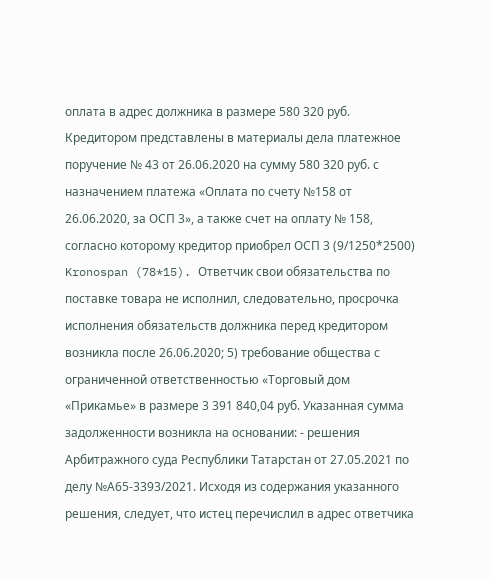оплата в адрес должника в размере 580 320 руб. Кредитором представлены в материалы дела платежное поручение № 43 от 26.06.2020 на сумму 580 320 руб. с назначением платежа «Оплата по счету №158 от 26.06.2020, за ОСП 3», а также счет на оплату № 158, согласно которому кредитор приобрел ОСП 3 (9/1250*2500) Kronospan (78*15). Ответчик свои обязательства по поставке товара не исполнил, следовательно, просрочка исполнения обязательств должника перед кредитором возникла после 26.06.2020; 5) требование общества с ограниченной ответственностью «Торговый дом «Прикамье» в размере 3 391 840,04 руб. Указанная сумма задолженности возникла на основании: - решения Арбитражного суда Республики Татарстан от 27.05.2021 по делу №А65-3393/2021. Исходя из содержания указанного решения, следует, что истец перечислил в адрес ответчика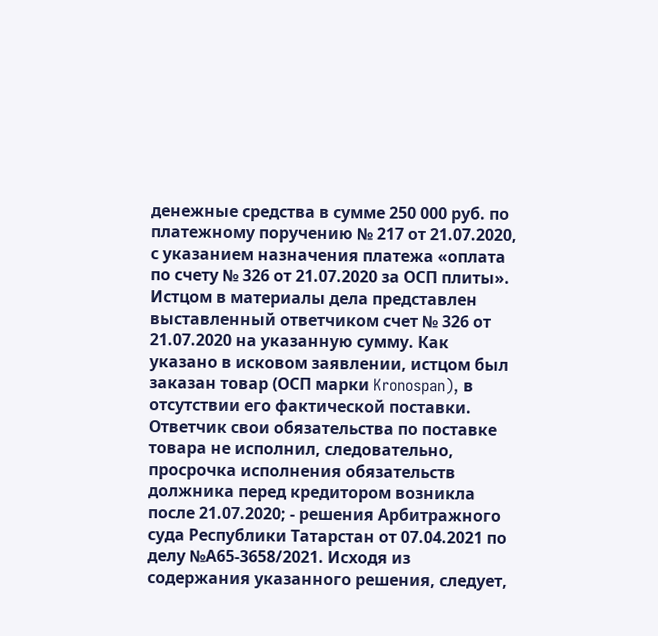денежные средства в сумме 250 000 руб. по платежному поручению № 217 от 21.07.2020, с указанием назначения платежа «оплата по счету № 326 от 21.07.2020 за ОСП плиты». Истцом в материалы дела представлен выставленный ответчиком счет № 326 от 21.07.2020 на указанную сумму. Как указано в исковом заявлении, истцом был заказан товар (ОСП марки Kronospan), в отсутствии его фактической поставки. Ответчик свои обязательства по поставке товара не исполнил, следовательно, просрочка исполнения обязательств должника перед кредитором возникла после 21.07.2020; - решения Арбитражного суда Республики Татарстан от 07.04.2021 по делу №А65-3658/2021. Исходя из содержания указанного решения, следует,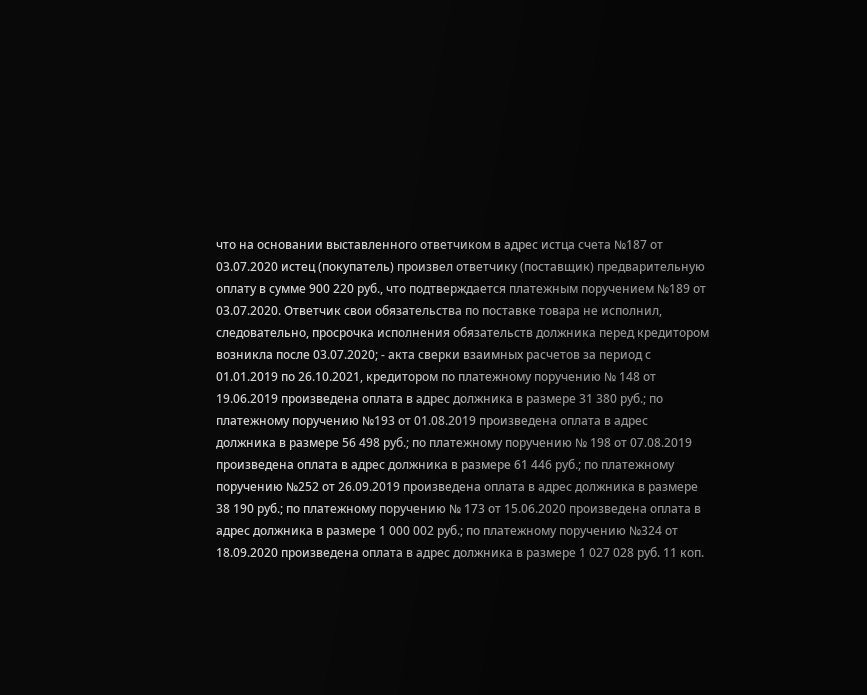что на основании выставленного ответчиком в адрес истца счета №187 от 03.07.2020 истец (покупатель) произвел ответчику (поставщик) предварительную оплату в сумме 900 220 руб., что подтверждается платежным поручением №189 от 03.07.2020. Ответчик свои обязательства по поставке товара не исполнил, следовательно, просрочка исполнения обязательств должника перед кредитором возникла после 03.07.2020; - акта сверки взаимных расчетов за период с 01.01.2019 по 26.10.2021, кредитором по платежному поручению № 148 от 19.06.2019 произведена оплата в адрес должника в размере 31 380 руб.; по платежному поручению №193 от 01.08.2019 произведена оплата в адрес должника в размере 56 498 руб.; по платежному поручению № 198 от 07.08.2019 произведена оплата в адрес должника в размере 61 446 руб.; по платежному поручению №252 от 26.09.2019 произведена оплата в адрес должника в размере 38 190 руб.; по платежному поручению № 173 от 15.06.2020 произведена оплата в адрес должника в размере 1 000 002 руб.; по платежному поручению №324 от 18.09.2020 произведена оплата в адрес должника в размере 1 027 028 руб. 11 коп.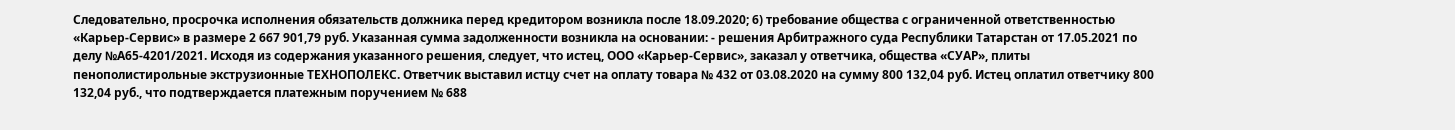Следовательно, просрочка исполнения обязательств должника перед кредитором возникла после 18.09.2020; 6) требование общества с ограниченной ответственностью «Карьер-Сервис» в размере 2 667 901,79 руб. Указанная сумма задолженности возникла на основании: - решения Арбитражного суда Республики Татарстан от 17.05.2021 по делу №А65-4201/2021. Исходя из содержания указанного решения, следует, что истец, ООО «Карьер-Сервис», заказал у ответчика, общества «СУАР», плиты пенополистирольные экструзионные ТЕХНОПОЛЕКС. Ответчик выставил истцу счет на оплату товара № 432 от 03.08.2020 на сумму 800 132,04 руб. Истец оплатил ответчику 800 132,04 руб., что подтверждается платежным поручением № 688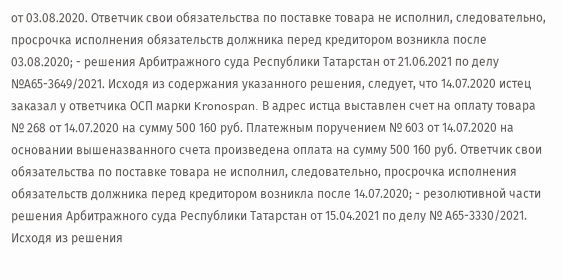от 03.08.2020. Ответчик свои обязательства по поставке товара не исполнил, следовательно, просрочка исполнения обязательств должника перед кредитором возникла после 03.08.2020; - решения Арбитражного суда Республики Татарстан от 21.06.2021 по делу №А65-3649/2021. Исходя из содержания указанного решения, следует, что 14.07.2020 истец заказал у ответчика ОСП марки Kronospan. В адрес истца выставлен счет на оплату товара № 268 от 14.07.2020 на сумму 500 160 руб. Платежным поручением № 603 от 14.07.2020 на основании вышеназванного счета произведена оплата на сумму 500 160 руб. Ответчик свои обязательства по поставке товара не исполнил, следовательно, просрочка исполнения обязательств должника перед кредитором возникла после 14.07.2020; - резолютивной части решения Арбитражного суда Республики Татарстан от 15.04.2021 по делу № А65-3330/2021. Исходя из решения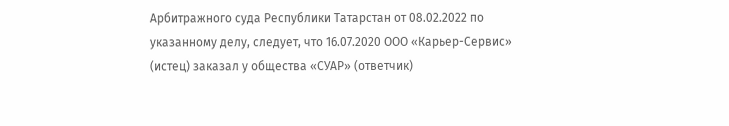Арбитражного суда Республики Татарстан от 08.02.2022 по указанному делу, следует, что 16.07.2020 ООО «Карьер-Сервис» (истец) заказал у общества «СУАР» (ответчик)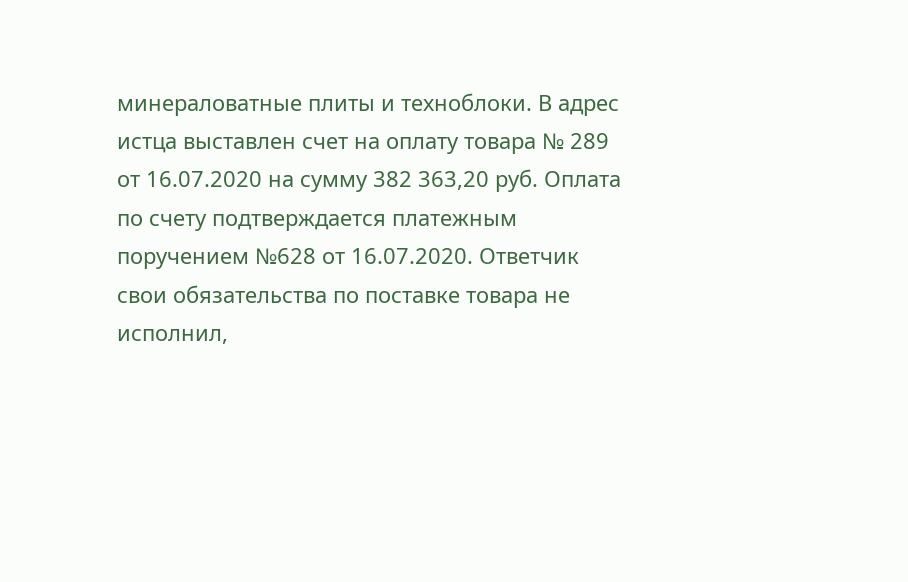минераловатные плиты и техноблоки. В адрес истца выставлен счет на оплату товара № 289 от 16.07.2020 на сумму 382 363,20 руб. Оплата по счету подтверждается платежным поручением №628 от 16.07.2020. Ответчик свои обязательства по поставке товара не исполнил,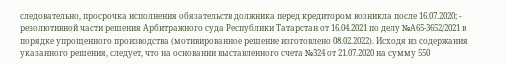следовательно, просрочка исполнения обязательств должника перед кредитором возникла после 16.07.2020; - резолютивной части решения Арбитражного суда Республики Татарстан от 16.04.2021 по делу №А65-3652/2021 в порядке упрощенного производства (мотивированное решение изготовлено 08.02.2022). Исходя из содержания указанного решения, следует, что на основании выставленного счета №324 от 21.07.2020 на сумму 550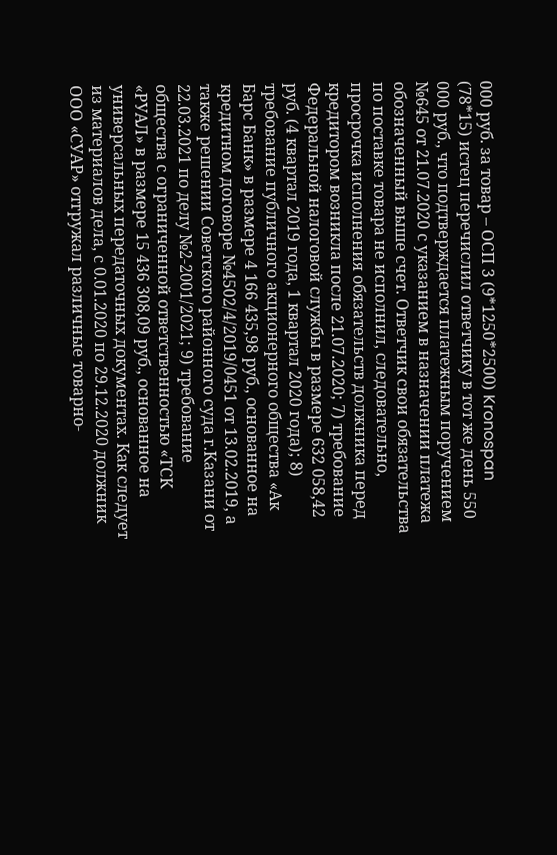000 руб. за товар – ОСП 3 (9*1250*2500) Kronospan (78*15) истец перечислил ответчику в тот же день 550 000 руб., что подтверждается платежным поручением №645 от 21.07.2020 с указанием в назначении платежа обозначенный выше счет. Ответчик свои обязательства по поставке товара не исполнил, следовательно, просрочка исполнения обязательств должника перед кредитором возникла после 21.07.2020; 7) требование Федеральной налоговой службы в размере 632 058,42 руб. (4 квартал 2019 года, 1 квартал 2020 года); 8) требование публичного акционерного общества «Ак Барс Банк» в размере 4 166 435,98 руб., основанное на кредитном договоре №4502/4/2019/0451 от 13.02.2019, а также решении Советского районного суда г.Казани от 22.03.2021 по делу №2-2001/2021; 9) требование общества с ограниченной ответственностью «ТСК «РУАЛ» в размере 15 436 308,09 руб., основанное на универсальных передаточных документах. Как следует из материалов дела, с 0.01.2020 по 29.12.2020 должник ООО «СУАР» отгружал различные товарно-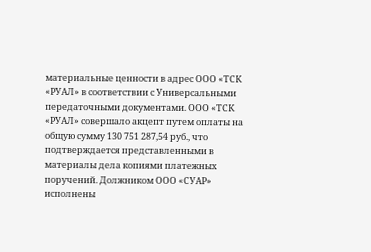материальные ценности в адрес ООО «ТСК «РУАЛ» в соответствии с Универсальными передаточными документами. ООО «ТСК «РУАЛ» совершало акцепт путем оплаты на общую сумму 130 751 287,54 руб., что подтверждается представленными в материалы дела копиями платежных поручений. Должником ООО «СУАР» исполнены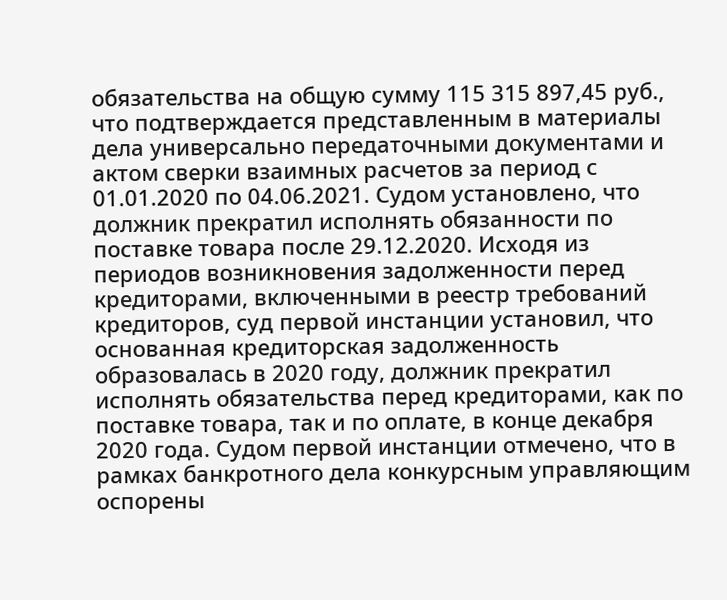обязательства на общую сумму 115 315 897,45 руб., что подтверждается представленным в материалы дела универсально передаточными документами и актом сверки взаимных расчетов за период с 01.01.2020 по 04.06.2021. Судом установлено, что должник прекратил исполнять обязанности по поставке товара после 29.12.2020. Исходя из периодов возникновения задолженности перед кредиторами, включенными в реестр требований кредиторов, суд первой инстанции установил, что основанная кредиторская задолженность образовалась в 2020 году, должник прекратил исполнять обязательства перед кредиторами, как по поставке товара, так и по оплате, в конце декабря 2020 года. Судом первой инстанции отмечено, что в рамках банкротного дела конкурсным управляющим оспорены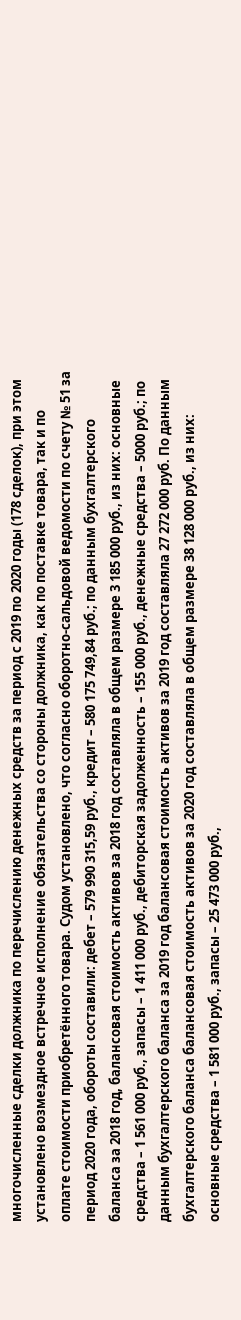многочисленные сделки должника по перечислению денежных средств за период с 2019 по 2020 годы (178 сделок), при этом установлено возмездное встречное исполнение обязательства со стороны должника, как по поставке товара, так и по оплате стоимости приобретённого товара. Судом установлено, что согласно оборотно-сальдовой ведомости по счету № 51 за период 2020 года, обороты составили: дебет – 579 990 315,59 руб., кредит – 580 175 749,84 руб.; по данным бухгалтерского баланса за 2018 год, балансовая стоимость активов за 2018 год составляла в общем размере 3 185 000 руб., из них: основные средства – 1 561 000 руб., запасы – 1 411 000 руб., дебиторская задолженность – 155 000 руб., денежные средства – 5000 руб.; по данным бухгалтерского баланса за 2019 год балансовая стоимость активов за 2019 год составляла 27 272 000 руб. По данным бухгалтерского баланса балансовая стоимость активов за 2020 год составляла в общем размере 38 128 000 руб., из них: основные средства – 1 581 000 руб., запасы – 25 473 000 руб.,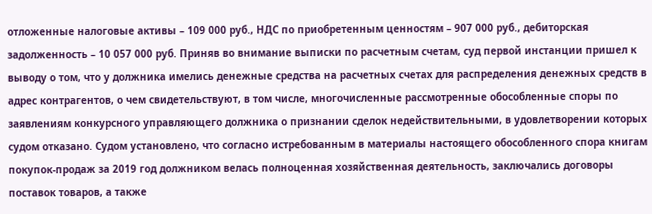отложенные налоговые активы – 109 000 руб., НДС по приобретенным ценностям – 907 000 руб., дебиторская задолженность – 10 057 000 руб. Приняв во внимание выписки по расчетным счетам, суд первой инстанции пришел к выводу о том, что у должника имелись денежные средства на расчетных счетах для распределения денежных средств в адрес контрагентов, о чем свидетельствуют, в том числе, многочисленные рассмотренные обособленные споры по заявлениям конкурсного управляющего должника о признании сделок недействительными, в удовлетворении которых судом отказано. Судом установлено, что согласно истребованным в материалы настоящего обособленного спора книгам покупок-продаж за 2019 год должником велась полноценная хозяйственная деятельность, заключались договоры поставок товаров, а также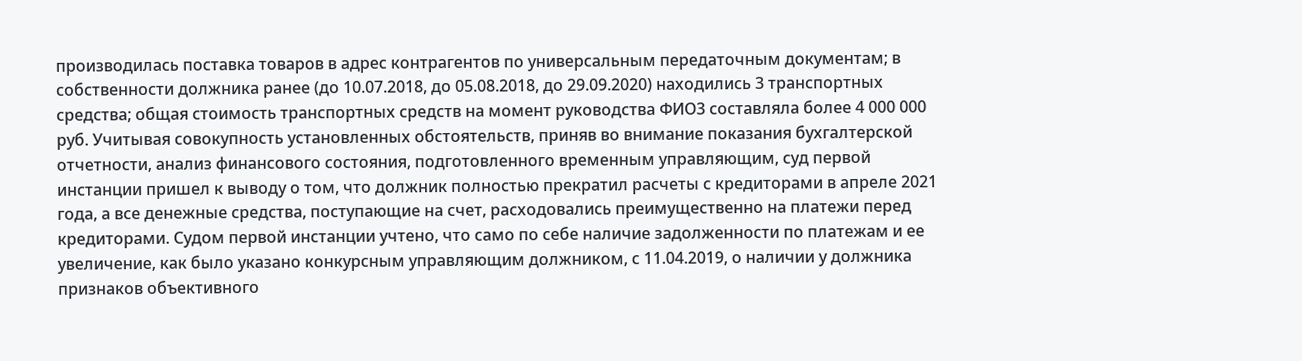производилась поставка товаров в адрес контрагентов по универсальным передаточным документам; в собственности должника ранее (до 10.07.2018, до 05.08.2018, до 29.09.2020) находились 3 транспортных средства; общая стоимость транспортных средств на момент руководства ФИО3 составляла более 4 000 000 руб. Учитывая совокупность установленных обстоятельств, приняв во внимание показания бухгалтерской отчетности, анализ финансового состояния, подготовленного временным управляющим, суд первой инстанции пришел к выводу о том, что должник полностью прекратил расчеты с кредиторами в апреле 2021 года, а все денежные средства, поступающие на счет, расходовались преимущественно на платежи перед кредиторами. Судом первой инстанции учтено, что само по себе наличие задолженности по платежам и ее увеличение, как было указано конкурсным управляющим должником, с 11.04.2019, о наличии у должника признаков объективного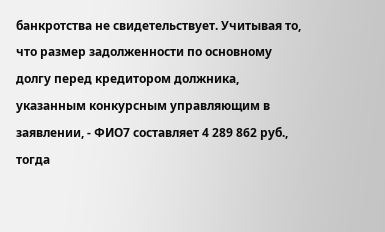банкротства не свидетельствует. Учитывая то, что размер задолженности по основному долгу перед кредитором должника, указанным конкурсным управляющим в заявлении, - ФИО7 составляет 4 289 862 руб., тогда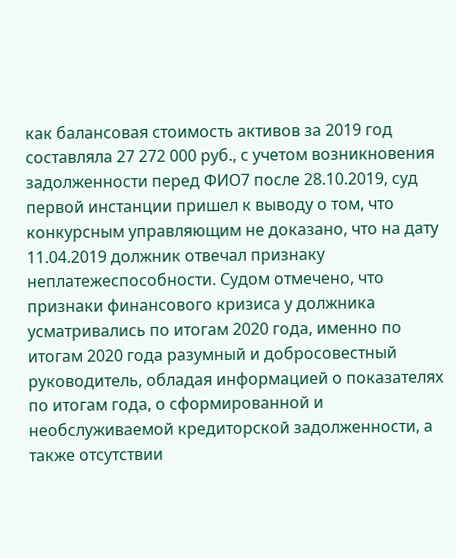как балансовая стоимость активов за 2019 год составляла 27 272 000 руб., с учетом возникновения задолженности перед ФИО7 после 28.10.2019, суд первой инстанции пришел к выводу о том, что конкурсным управляющим не доказано, что на дату 11.04.2019 должник отвечал признаку неплатежеспособности. Судом отмечено, что признаки финансового кризиса у должника усматривались по итогам 2020 года, именно по итогам 2020 года разумный и добросовестный руководитель, обладая информацией о показателях по итогам года, о сформированной и необслуживаемой кредиторской задолженности, а также отсутствии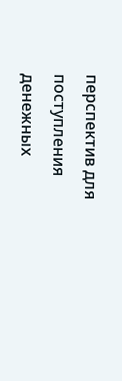перспектив для поступления денежных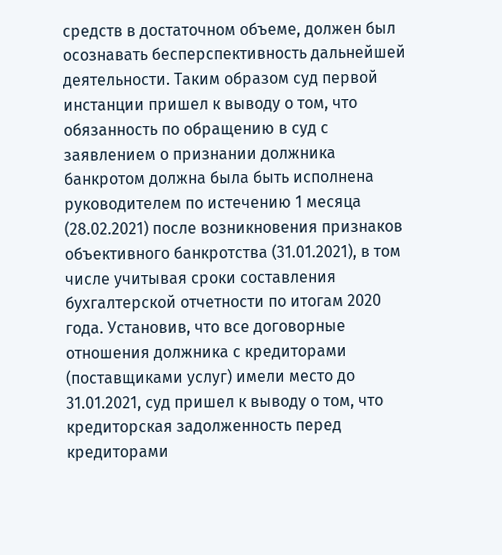средств в достаточном объеме, должен был осознавать бесперспективность дальнейшей деятельности. Таким образом суд первой инстанции пришел к выводу о том, что обязанность по обращению в суд с заявлением о признании должника банкротом должна была быть исполнена руководителем по истечению 1 месяца (28.02.2021) после возникновения признаков объективного банкротства (31.01.2021), в том числе учитывая сроки составления бухгалтерской отчетности по итогам 2020 года. Установив, что все договорные отношения должника с кредиторами (поставщиками услуг) имели место до 31.01.2021, суд пришел к выводу о том, что кредиторская задолженность перед кредиторами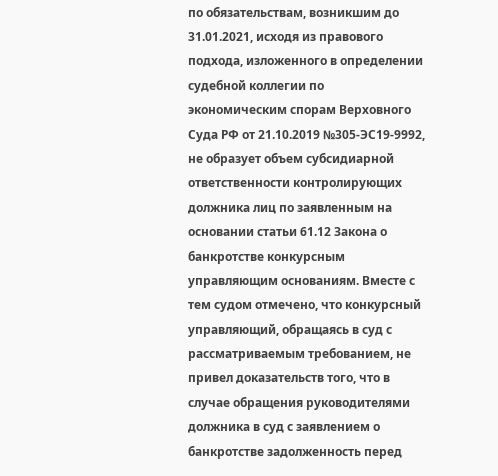по обязательствам, возникшим до 31.01.2021, исходя из правового подхода, изложенного в определении судебной коллегии по экономическим спорам Верховного Суда РФ от 21.10.2019 №305-ЭС19-9992, не образует объем субсидиарной ответственности контролирующих должника лиц по заявленным на основании статьи 61.12 Закона о банкротстве конкурсным управляющим основаниям. Вместе с тем судом отмечено, что конкурсный управляющий, обращаясь в суд с рассматриваемым требованием, не привел доказательств того, что в случае обращения руководителями должника в суд с заявлением о банкротстве задолженность перед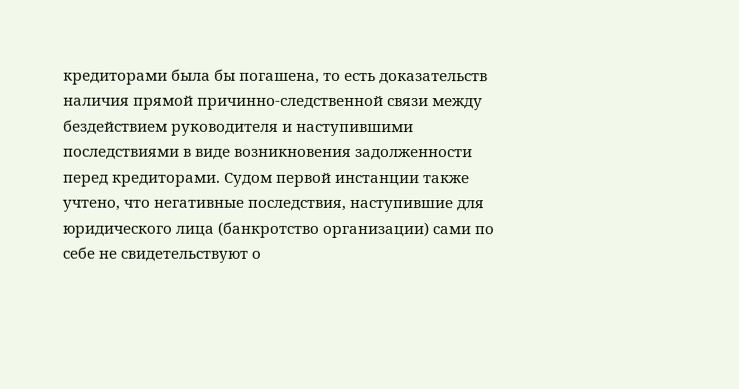кредиторами была бы погашена, то есть доказательств наличия прямой причинно-следственной связи между бездействием руководителя и наступившими последствиями в виде возникновения задолженности перед кредиторами. Судом первой инстанции также учтено, что негативные последствия, наступившие для юридического лица (банкротство организации) сами по себе не свидетельствуют о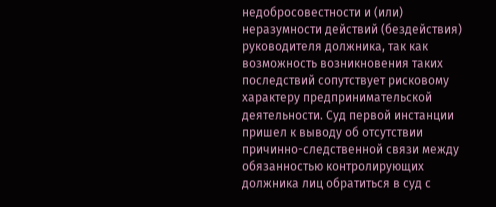недобросовестности и (или) неразумности действий (бездействия) руководителя должника, так как возможность возникновения таких последствий сопутствует рисковому характеру предпринимательской деятельности. Суд первой инстанции пришел к выводу об отсутствии причинно-следственной связи между обязанностью контролирующих должника лиц обратиться в суд с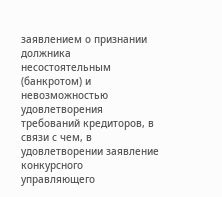заявлением о признании должника несостоятельным (банкротом) и невозможностью удовлетворения требований кредиторов, в связи с чем, в удовлетворении заявление конкурсного управляющего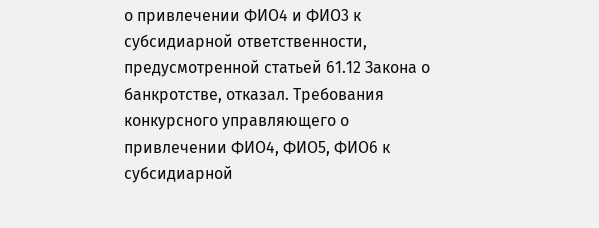о привлечении ФИО4 и ФИО3 к субсидиарной ответственности, предусмотренной статьей 61.12 Закона о банкротстве, отказал. Требования конкурсного управляющего о привлечении ФИО4, ФИО5, ФИО6 к субсидиарной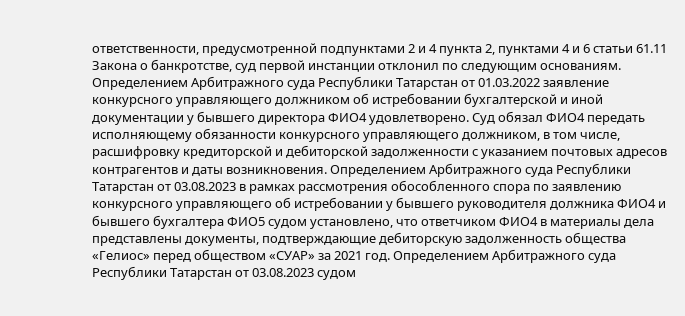ответственности, предусмотренной подпунктами 2 и 4 пункта 2, пунктами 4 и 6 статьи 61.11 Закона о банкротстве, суд первой инстанции отклонил по следующим основаниям. Определением Арбитражного суда Республики Татарстан от 01.03.2022 заявление конкурсного управляющего должником об истребовании бухгалтерской и иной документации у бывшего директора ФИО4 удовлетворено. Суд обязал ФИО4 передать исполняющему обязанности конкурсного управляющего должником, в том числе, расшифровку кредиторской и дебиторской задолженности с указанием почтовых адресов контрагентов и даты возникновения. Определением Арбитражного суда Республики Татарстан от 03.08.2023 в рамках рассмотрения обособленного спора по заявлению конкурсного управляющего об истребовании у бывшего руководителя должника ФИО4 и бывшего бухгалтера ФИО5 судом установлено, что ответчиком ФИО4 в материалы дела представлены документы, подтверждающие дебиторскую задолженность общества «Гелиос» перед обществом «СУАР» за 2021 год. Определением Арбитражного суда Республики Татарстан от 03.08.2023 судом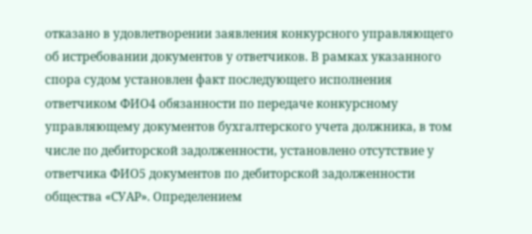отказано в удовлетворении заявления конкурсного управляющего об истребовании документов у ответчиков. В рамках указанного спора судом установлен факт последующего исполнения ответчиком ФИО4 обязанности по передаче конкурсному управляющему документов бухгалтерского учета должника, в том числе по дебиторской задолженности, установлено отсутствие у ответчика ФИО5 документов по дебиторской задолженности общества «СУАР». Определением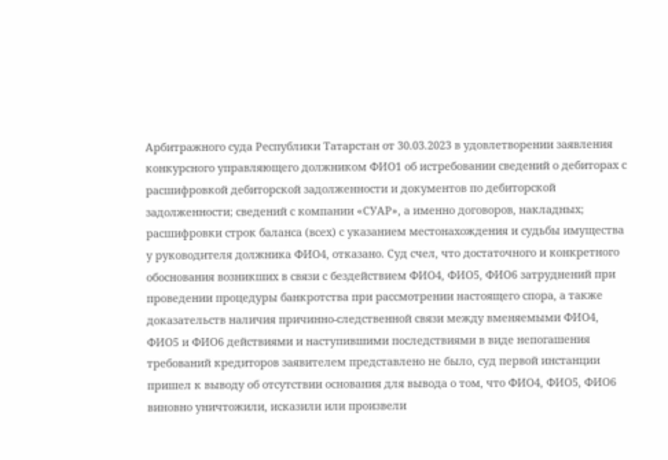Арбитражного суда Республики Татарстан от 30.03.2023 в удовлетворении заявления конкурсного управляющего должником ФИО1 об истребовании сведений о дебиторах с расшифровкой дебиторской задолженности и документов по дебиторской задолженности; сведений с компании «СУАР», а именно договоров, накладных; расшифровки строк баланса (всех) с указанием местонахождения и судьбы имущества у руководителя должника ФИО4, отказано. Суд счел, что достаточного и конкретного обоснования возникших в связи с бездействием ФИО4, ФИО5, ФИО6 затруднений при проведении процедуры банкротства при рассмотрении настоящего спора, а также доказательств наличия причинно-следственной связи между вменяемыми ФИО4, ФИО5 и ФИО6 действиями и наступившими последствиями в виде непогашения требований кредиторов заявителем представлено не было, суд первой инстанции пришел к выводу об отсутствии основания для вывода о том, что ФИО4, ФИО5, ФИО6 виновно уничтожили, исказили или произвели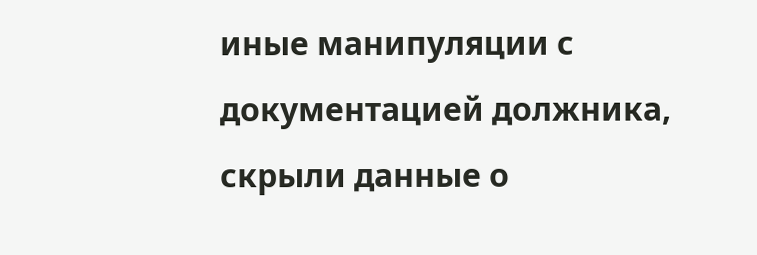иные манипуляции с документацией должника, скрыли данные о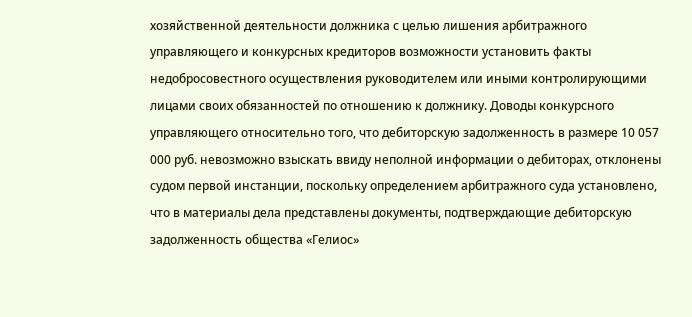хозяйственной деятельности должника с целью лишения арбитражного управляющего и конкурсных кредиторов возможности установить факты недобросовестного осуществления руководителем или иными контролирующими лицами своих обязанностей по отношению к должнику. Доводы конкурсного управляющего относительно того, что дебиторскую задолженность в размере 10 057 000 руб. невозможно взыскать ввиду неполной информации о дебиторах, отклонены судом первой инстанции, поскольку определением арбитражного суда установлено, что в материалы дела представлены документы, подтверждающие дебиторскую задолженность общества «Гелиос»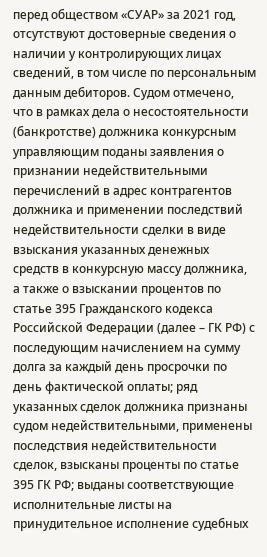перед обществом «СУАР» за 2021 год, отсутствуют достоверные сведения о наличии у контролирующих лицах сведений, в том числе по персональным данным дебиторов. Судом отмечено, что в рамках дела о несостоятельности (банкротстве) должника конкурсным управляющим поданы заявления о признании недействительными перечислений в адрес контрагентов должника и применении последствий недействительности сделки в виде взыскания указанных денежных средств в конкурсную массу должника, а также о взыскании процентов по статье 395 Гражданского кодекса Российской Федерации (далее – ГК РФ) с последующим начислением на сумму долга за каждый день просрочки по день фактической оплаты; ряд указанных сделок должника признаны судом недействительными, применены последствия недействительности сделок, взысканы проценты по статье 395 ГК РФ; выданы соответствующие исполнительные листы на принудительное исполнение судебных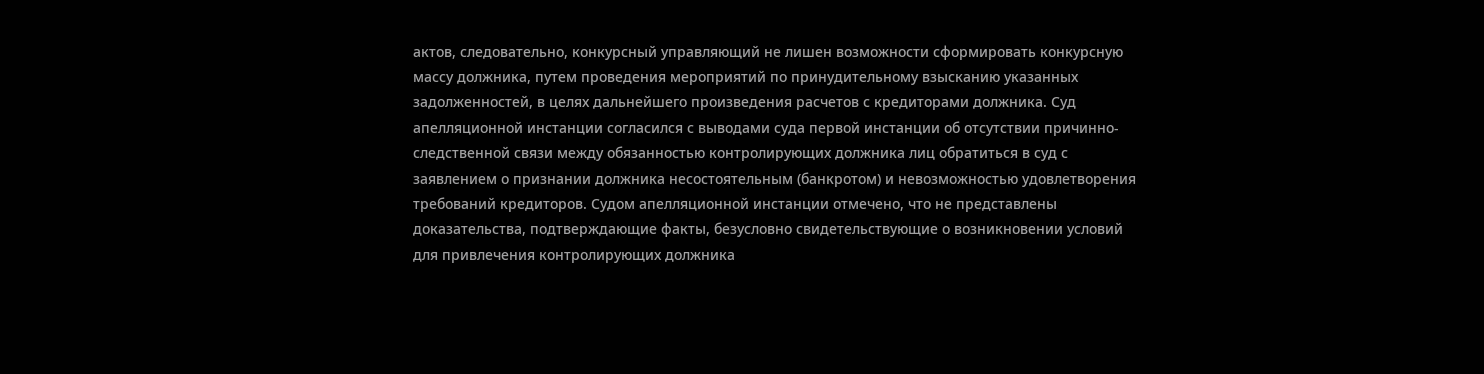актов, следовательно, конкурсный управляющий не лишен возможности сформировать конкурсную массу должника, путем проведения мероприятий по принудительному взысканию указанных задолженностей, в целях дальнейшего произведения расчетов с кредиторами должника. Суд апелляционной инстанции согласился с выводами суда первой инстанции об отсутствии причинно-следственной связи между обязанностью контролирующих должника лиц обратиться в суд с заявлением о признании должника несостоятельным (банкротом) и невозможностью удовлетворения требований кредиторов. Судом апелляционной инстанции отмечено, что не представлены доказательства, подтверждающие факты, безусловно свидетельствующие о возникновении условий для привлечения контролирующих должника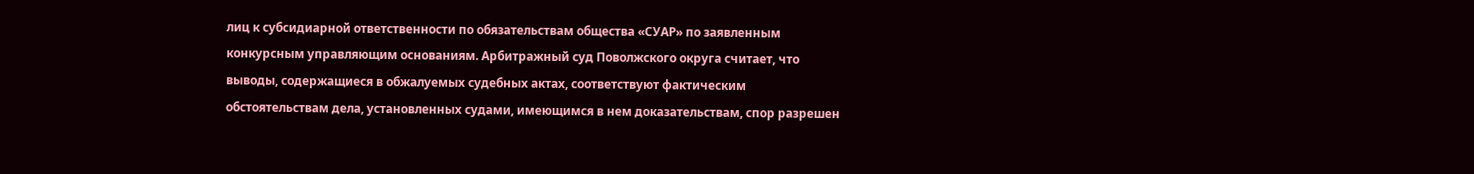лиц к субсидиарной ответственности по обязательствам общества «СУАР» по заявленным конкурсным управляющим основаниям. Арбитражный суд Поволжского округа считает, что выводы, содержащиеся в обжалуемых судебных актах, соответствуют фактическим обстоятельствам дела, установленных судами, имеющимся в нем доказательствам, спор разрешен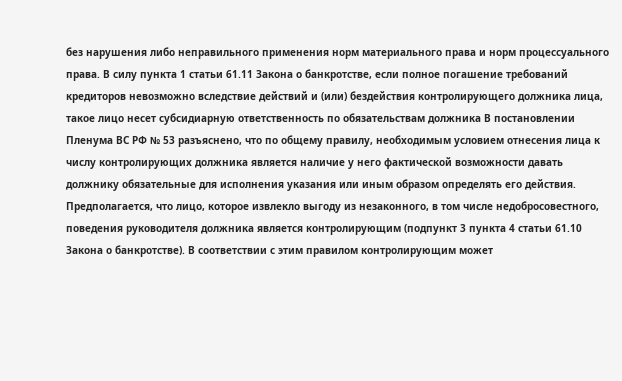без нарушения либо неправильного применения норм материального права и норм процессуального права. В силу пункта 1 статьи 61.11 Закона о банкротстве, если полное погашение требований кредиторов невозможно вследствие действий и (или) бездействия контролирующего должника лица, такое лицо несет субсидиарную ответственность по обязательствам должника В постановлении Пленума ВС РФ № 53 разъяснено, что по общему правилу, необходимым условием отнесения лица к числу контролирующих должника является наличие у него фактической возможности давать должнику обязательные для исполнения указания или иным образом определять его действия. Предполагается, что лицо, которое извлекло выгоду из незаконного, в том числе недобросовестного, поведения руководителя должника является контролирующим (подпункт 3 пункта 4 статьи 61.10 Закона о банкротстве). В соответствии с этим правилом контролирующим может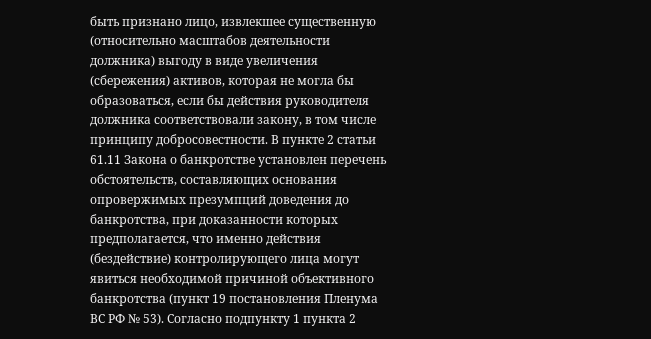быть признано лицо, извлекшее существенную (относительно масштабов деятельности должника) выгоду в виде увеличения (сбережения) активов, которая не могла бы образоваться, если бы действия руководителя должника соответствовали закону, в том числе принципу добросовестности. В пункте 2 статьи 61.11 Закона о банкротстве установлен перечень обстоятельств, составляющих основания опровержимых презумпций доведения до банкротства, при доказанности которых предполагается, что именно действия (бездействие) контролирующего лица могут явиться необходимой причиной объективного банкротства (пункт 19 постановления Пленума ВС РФ № 53). Согласно подпункту 1 пункта 2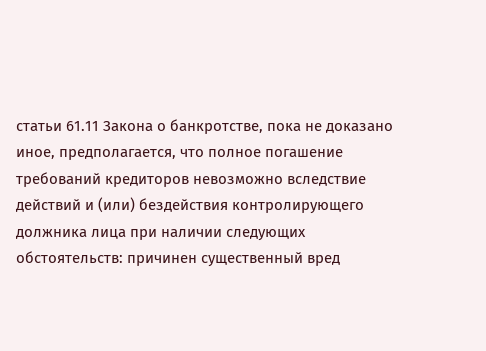статьи 61.11 Закона о банкротстве, пока не доказано иное, предполагается, что полное погашение требований кредиторов невозможно вследствие действий и (или) бездействия контролирующего должника лица при наличии следующих обстоятельств: причинен существенный вред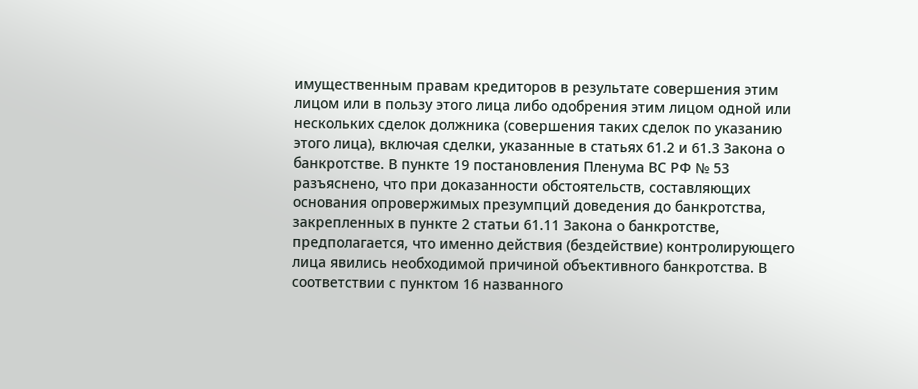имущественным правам кредиторов в результате совершения этим лицом или в пользу этого лица либо одобрения этим лицом одной или нескольких сделок должника (совершения таких сделок по указанию этого лица), включая сделки, указанные в статьях 61.2 и 61.3 Закона о банкротстве. В пункте 19 постановления Пленума ВС РФ № 53 разъяснено, что при доказанности обстоятельств, составляющих основания опровержимых презумпций доведения до банкротства, закрепленных в пункте 2 статьи 61.11 Закона о банкротстве, предполагается, что именно действия (бездействие) контролирующего лица явились необходимой причиной объективного банкротства. В соответствии с пунктом 16 названного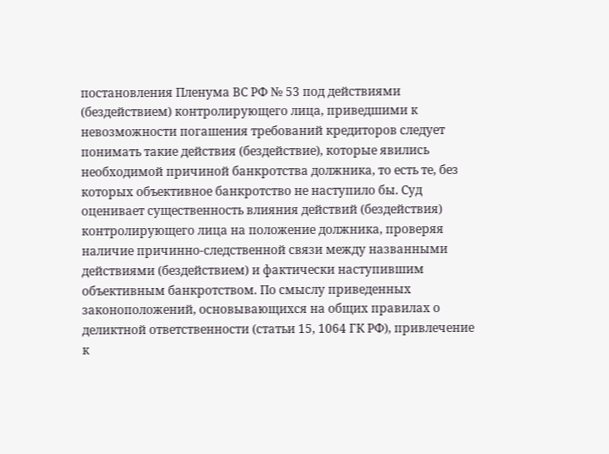постановления Пленума ВС РФ № 53 под действиями (бездействием) контролирующего лица, приведшими к невозможности погашения требований кредиторов следует понимать такие действия (бездействие), которые явились необходимой причиной банкротства должника, то есть те, без которых объективное банкротство не наступило бы. Суд оценивает существенность влияния действий (бездействия) контролирующего лица на положение должника, проверяя наличие причинно-следственной связи между названными действиями (бездействием) и фактически наступившим объективным банкротством. По смыслу приведенных законоположений, основывающихся на общих правилах о деликтной ответственности (статьи 15, 1064 ГК РФ), привлечение к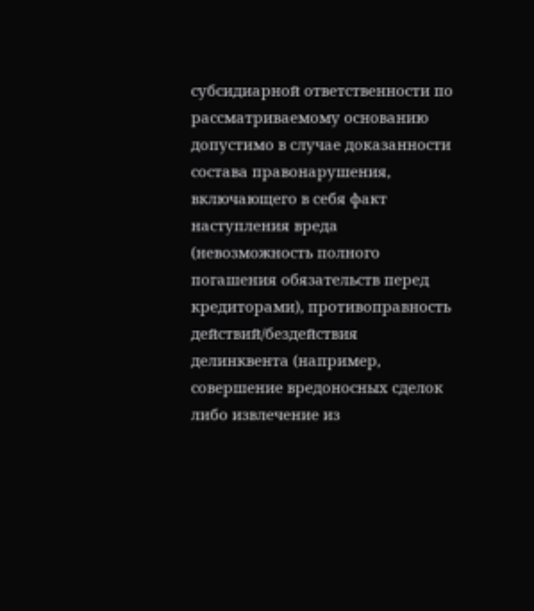субсидиарной ответственности по рассматриваемому основанию допустимо в случае доказанности состава правонарушения, включающего в себя факт наступления вреда (невозможность полного погашения обязательств перед кредиторами), противоправность действий/бездействия делинквента (например, совершение вредоносных сделок либо извлечение из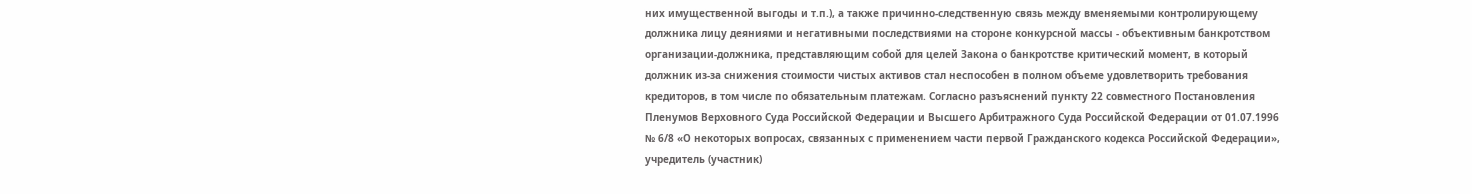них имущественной выгоды и т.п.), а также причинно-следственную связь между вменяемыми контролирующему должника лицу деяниями и негативными последствиями на стороне конкурсной массы - объективным банкротством организации-должника, представляющим собой для целей Закона о банкротстве критический момент, в который должник из-за снижения стоимости чистых активов стал неспособен в полном объеме удовлетворить требования кредиторов, в том числе по обязательным платежам. Согласно разъяснений пункту 22 совместного Постановления Пленумов Верховного Суда Российской Федерации и Высшего Арбитражного Суда Российской Федерации от 01.07.1996 № 6/8 «О некоторых вопросах, связанных с применением части первой Гражданского кодекса Российской Федерации», учредитель (участник)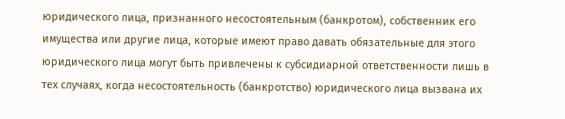юридического лица, признанного несостоятельным (банкротом), собственник его имущества или другие лица, которые имеют право давать обязательные для этого юридического лица могут быть привлечены к субсидиарной ответственности лишь в тех случаях, когда несостоятельность (банкротство) юридического лица вызвана их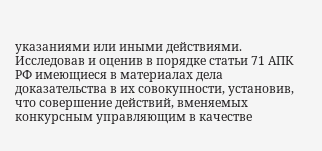указаниями или иными действиями. Исследовав и оценив в порядке статьи 71 АПК РФ имеющиеся в материалах дела доказательства в их совокупности, установив, что совершение действий, вменяемых конкурсным управляющим в качестве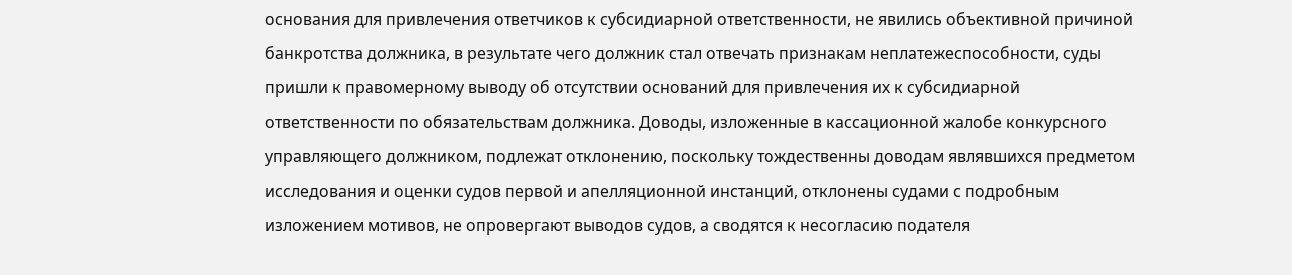основания для привлечения ответчиков к субсидиарной ответственности, не явились объективной причиной банкротства должника, в результате чего должник стал отвечать признакам неплатежеспособности, суды пришли к правомерному выводу об отсутствии оснований для привлечения их к субсидиарной ответственности по обязательствам должника. Доводы, изложенные в кассационной жалобе конкурсного управляющего должником, подлежат отклонению, поскольку тождественны доводам являвшихся предметом исследования и оценки судов первой и апелляционной инстанций, отклонены судами с подробным изложением мотивов, не опровергают выводов судов, а сводятся к несогласию подателя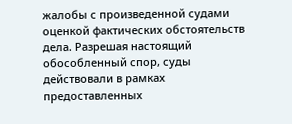жалобы с произведенной судами оценкой фактических обстоятельств дела. Разрешая настоящий обособленный спор, суды действовали в рамках предоставленных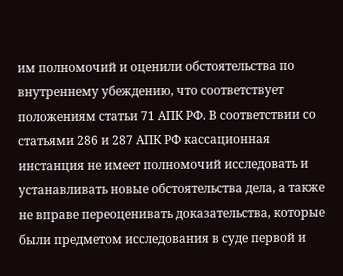им полномочий и оценили обстоятельства по внутреннему убеждению, что соответствует положениям статьи 71 АПК РФ. В соответствии со статьями 286 и 287 АПК РФ кассационная инстанция не имеет полномочий исследовать и устанавливать новые обстоятельства дела, а также не вправе переоценивать доказательства, которые были предметом исследования в суде первой и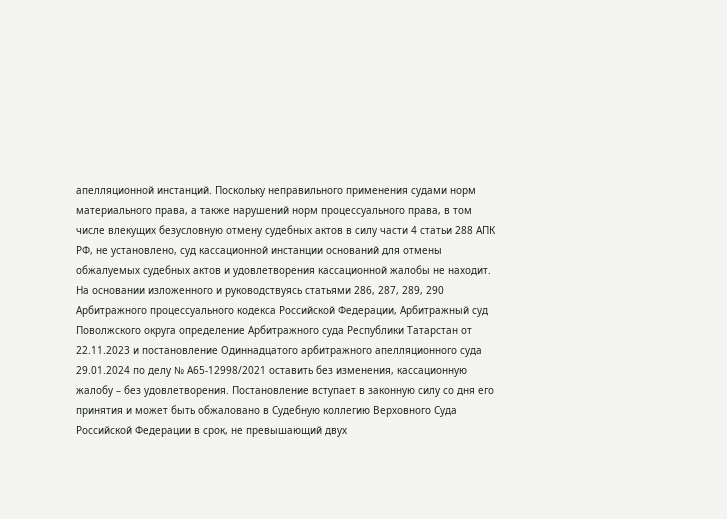апелляционной инстанций. Поскольку неправильного применения судами норм материального права, а также нарушений норм процессуального права, в том числе влекущих безусловную отмену судебных актов в силу части 4 статьи 288 АПК РФ, не установлено, суд кассационной инстанции оснований для отмены обжалуемых судебных актов и удовлетворения кассационной жалобы не находит. На основании изложенного и руководствуясь статьями 286, 287, 289, 290 Арбитражного процессуального кодекса Российской Федерации, Арбитражный суд Поволжского округа определение Арбитражного суда Республики Татарстан от 22.11.2023 и постановление Одиннадцатого арбитражного апелляционного суда 29.01.2024 по делу № А65-12998/2021 оставить без изменения, кассационную жалобу – без удовлетворения. Постановление вступает в законную силу со дня его принятия и может быть обжаловано в Судебную коллегию Верховного Суда Российской Федерации в срок, не превышающий двух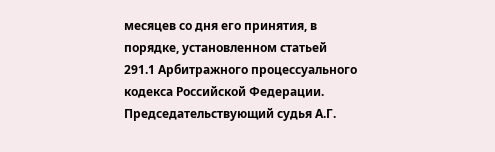месяцев со дня его принятия, в порядке, установленном статьей 291.1 Арбитражного процессуального кодекса Российской Федерации. Председательствующий судья А.Г.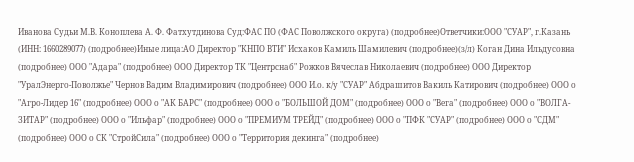Иванова Судьи М.В. Коноплева А. Ф. Фатхутдинова Суд:ФАС ПО (ФАС Поволжского округа) (подробнее)Ответчики:ООО "СУАР", г.Казань (ИНН: 1660289077) (подробнее)Иные лица:АО Директор "КНПО ВТИ" Исхаков Камиль Шамилевич (подробнее)(з/л) Коган Дина Ильдусовна (подробнее) ООО "Адара" (подробнее) ООО Директор ТК "Центрснаб" Рожков Вячеслав Николаевич (подробнее) ООО Директор "УралЭнерго-Поволжье" Чернов Вадим Владимирович (подробнее) ООО И.о. к/у "СУАР" Абдрашитов Вакиль Катирович (подробнее) ООО о "Агро-Лидер 16" (подробнее) ООО о "АК БАРС" (подробнее) ООО о "БОЛЬШОЙ ДОМ" (подробнее) ООО о "Вега" (подробнее) ООО о "ВОЛГА-ЗИТАР" (подробнее) ООО о "Ильфар" (подробнее) ООО о "ПРЕМИУМ ТРЕЙД" (подробнее) ООО о "ПФК "СУАР" (подробнее) ООО о "СДМ" (подробнее) ООО о СК "СтройСила" (подробнее) ООО о "Территория декинга" (подробнее)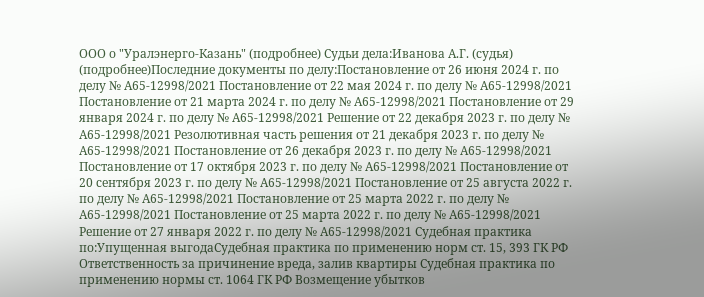ООО о "Уралэнерго-Казань" (подробнее) Судьи дела:Иванова А.Г. (судья) (подробнее)Последние документы по делу:Постановление от 26 июня 2024 г. по делу № А65-12998/2021 Постановление от 22 мая 2024 г. по делу № А65-12998/2021 Постановление от 21 марта 2024 г. по делу № А65-12998/2021 Постановление от 29 января 2024 г. по делу № А65-12998/2021 Решение от 22 декабря 2023 г. по делу № А65-12998/2021 Резолютивная часть решения от 21 декабря 2023 г. по делу № А65-12998/2021 Постановление от 26 декабря 2023 г. по делу № А65-12998/2021 Постановление от 17 октября 2023 г. по делу № А65-12998/2021 Постановление от 20 сентября 2023 г. по делу № А65-12998/2021 Постановление от 25 августа 2022 г. по делу № А65-12998/2021 Постановление от 25 марта 2022 г. по делу № А65-12998/2021 Постановление от 25 марта 2022 г. по делу № А65-12998/2021 Решение от 27 января 2022 г. по делу № А65-12998/2021 Судебная практика по:Упущенная выгодаСудебная практика по применению норм ст. 15, 393 ГК РФ Ответственность за причинение вреда, залив квартиры Судебная практика по применению нормы ст. 1064 ГК РФ Возмещение убытков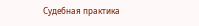Судебная практика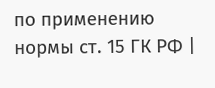по применению нормы ст. 15 ГК РФ |